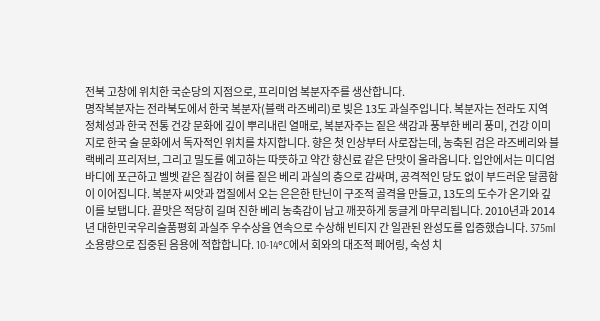전북 고창에 위치한 국순당의 지점으로, 프리미엄 복분자주를 생산합니다.
명작복분자는 전라북도에서 한국 복분자(블랙 라즈베리)로 빚은 13도 과실주입니다. 복분자는 전라도 지역 정체성과 한국 전통 건강 문화에 깊이 뿌리내린 열매로, 복분자주는 짙은 색감과 풍부한 베리 풍미, 건강 이미지로 한국 술 문화에서 독자적인 위치를 차지합니다. 향은 첫 인상부터 사로잡는데, 농축된 검은 라즈베리와 블랙베리 프리저브, 그리고 밀도를 예고하는 따뜻하고 약간 향신료 같은 단맛이 올라옵니다. 입안에서는 미디엄 바디에 포근하고 벨벳 같은 질감이 혀를 짙은 베리 과실의 층으로 감싸며, 공격적인 당도 없이 부드러운 달콤함이 이어집니다. 복분자 씨앗과 껍질에서 오는 은은한 탄닌이 구조적 골격을 만들고, 13도의 도수가 온기와 깊이를 보탭니다. 끝맛은 적당히 길며 진한 베리 농축감이 남고 깨끗하게 둥글게 마무리됩니다. 2010년과 2014년 대한민국우리술품평회 과실주 우수상을 연속으로 수상해 빈티지 간 일관된 완성도를 입증했습니다. 375ml 소용량으로 집중된 음용에 적합합니다. 10-14°C에서 회와의 대조적 페어링, 숙성 치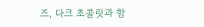즈, 다크 초콜릿과 함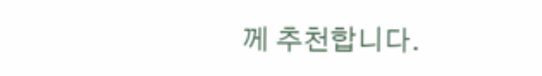께 추천합니다.